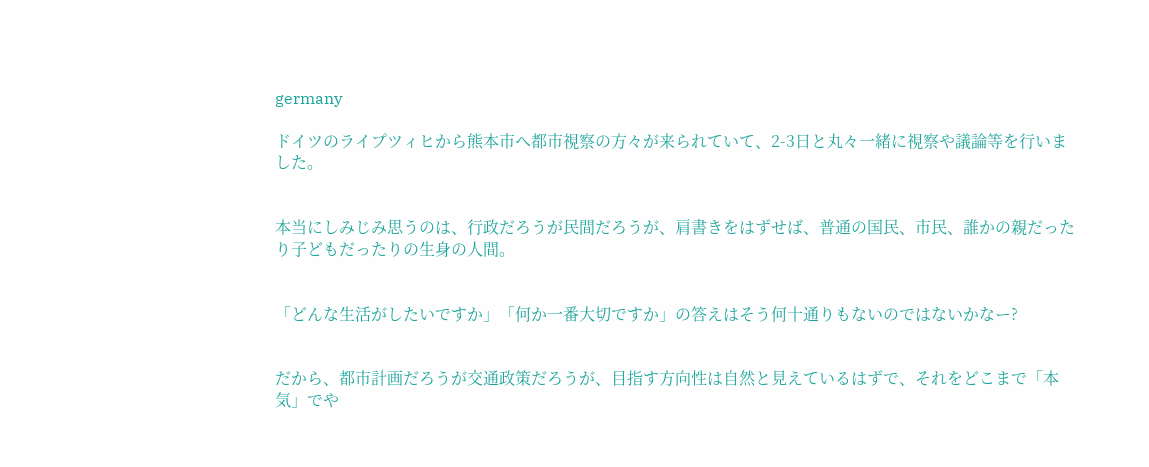germany

ドイツのライプツィヒから熊本市へ都市視察の方々が来られていて、2-3日と丸々一緒に視察や議論等を行いました。


本当にしみじみ思うのは、行政だろうが民間だろうが、肩書きをはずせば、普通の国民、市民、誰かの親だったり子どもだったりの生身の人間。


「どんな生活がしたいですか」「何か一番大切ですか」の答えはそう何十通りもないのではないかなー?


だから、都市計画だろうが交通政策だろうが、目指す方向性は自然と見えているはずで、それをどこまで「本気」でや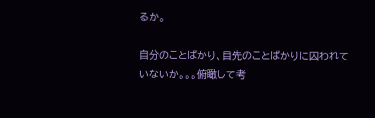るか。

自分のことばかり、目先のことばかりに囚われていないか。。。俯瞰して考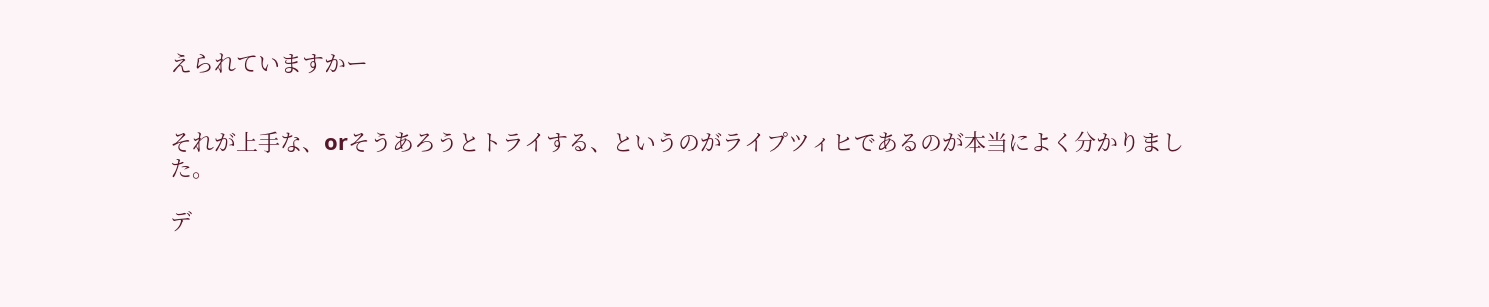えられていますかー


それが上手な、orそうあろうとトライする、というのがライプツィヒであるのが本当によく分かりました。

デ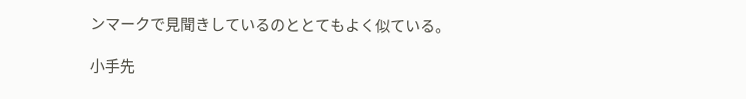ンマークで見聞きしているのととてもよく似ている。

小手先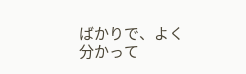ばかりで、よく分かって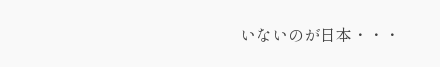いないのが日本・・・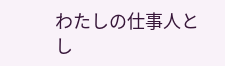わたしの仕事人とし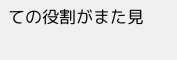ての役割がまた見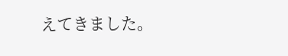えてきました。